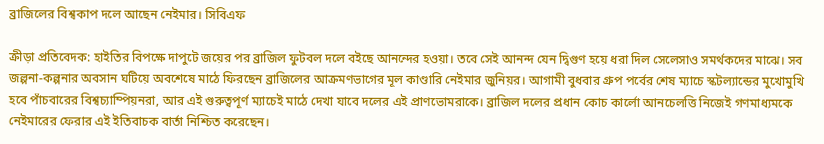ব্রাজিলের বিশ্বকাপ দলে আছেন নেইমার। সিবিএফ

ক্রীড়া প্রতিবেদক: হাইতির বিপক্ষে দাপুটে জয়ের পর ব্রাজিল ফুটবল দলে বইছে আনন্দের হওয়া। তবে সেই আনন্দ যেন দ্বিগুণ হয়ে ধরা দিল সেলেসাও সমর্থকদের মাঝে। সব জল্পনা-কল্পনার অবসান ঘটিয়ে অবশেষে মাঠে ফিরছেন ব্রাজিলের আক্রমণভাগের মূল কাণ্ডারি নেইমার জুনিয়র। আগামী বুধবার গ্রুপ পর্বের শেষ ম্যাচে স্কটল্যান্ডের মুখোমুখি হবে পাঁচবারের বিশ্বচ্যাম্পিয়নরা, আর এই গুরুত্বপূর্ণ ম্যাচেই মাঠে দেখা যাবে দলের এই প্রাণভোমরাকে। ব্রাজিল দলের প্রধান কোচ কার্লো আনচেলত্তি নিজেই গণমাধ্যমকে নেইমারের ফেরার এই ইতিবাচক বার্তা নিশ্চিত করেছেন।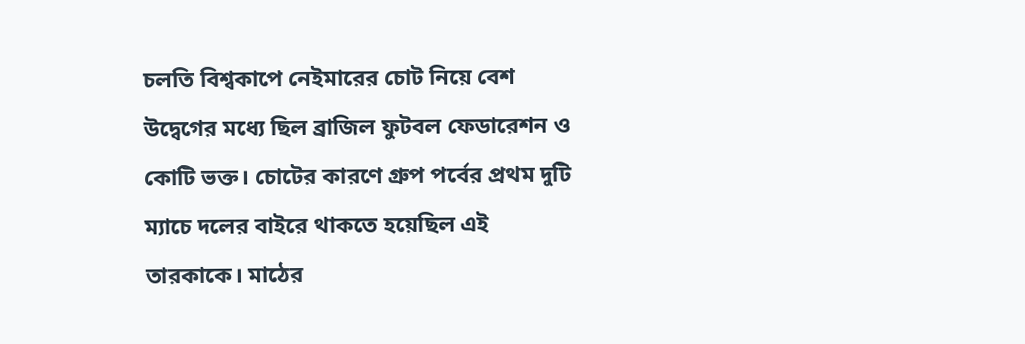চলতি বিশ্বকাপে নেইমারের চোট নিয়ে বেশ উদ্বেগের মধ্যে ছিল ব্রাজিল ফুটবল ফেডারেশন ও কোটি ভক্ত। চোটের কারণে গ্রুপ পর্বের প্রথম দুটি ম্যাচে দলের বাইরে থাকতে হয়েছিল এই তারকাকে। মাঠের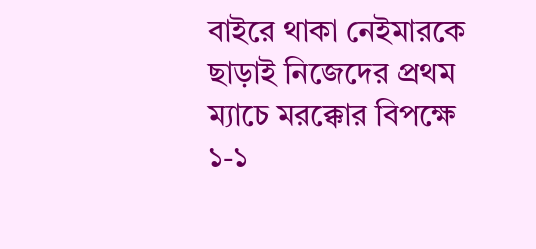বাইরে থাকা নেইমারকে ছাড়াই নিজেদের প্রথম ম্যাচে মরক্কোর বিপক্ষে ১-১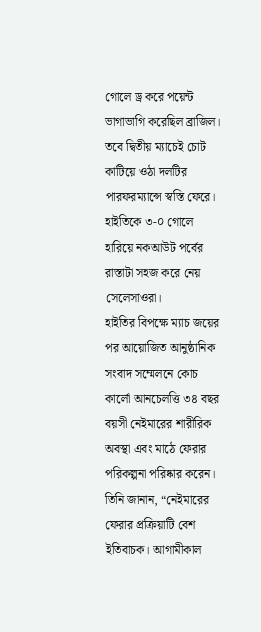গোলে ড্র করে পয়েন্ট ভাগাভাগি করেছিল ব্রাজিল। তবে দ্বিতীয় ম্যাচেই চোট কাটিয়ে ওঠা দলটির পারফরম্যান্সে স্বস্তি ফেরে। হাইতিকে ৩-০ গোলে হারিয়ে নকআউট পর্বের রাস্তাটা সহজ করে নেয় সেলেসাওরা।
হাইতির বিপক্ষে ম্যাচ জয়ের পর আয়োজিত আনুষ্ঠানিক সংবাদ সম্মেলনে কোচ কার্লো আনচেলত্তি ৩৪ বছর বয়সী নেইমারের শারীরিক অবস্থা এবং মাঠে ফেরার পরিকল্পনা পরিষ্কার করেন। তিনি জানান, “নেইমারের ফেরার প্রক্রিয়াটি বেশ ইতিবাচক। আগামীকাল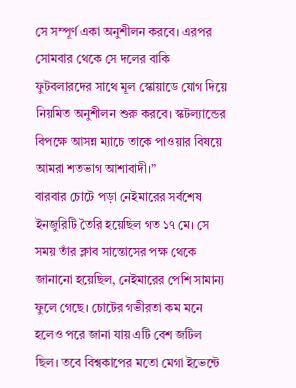সে সম্পূর্ণ একা অনুশীলন করবে। এরপর সোমবার থেকে সে দলের বাকি ফুটবলারদের সাথে মূল স্কোয়াডে যোগ দিয়ে নিয়মিত অনুশীলন শুরু করবে। স্কটল্যান্ডের বিপক্ষে আসন্ন ম্যাচে তাকে পাওয়ার বিষয়ে আমরা শতভাগ আশাবাদী।”
বারবার চোটে পড়া নেইমারের সর্বশেষ ইনজুরিটি তৈরি হয়েছিল গত ১৭ মে। সে সময় তাঁর ক্লাব সান্তোসের পক্ষ থেকে জানানো হয়েছিল, নেইমারের পেশি সামান্য ফুলে গেছে। চোটের গভীরতা কম মনে হলেও পরে জানা যায় এটি বেশ জটিল ছিল। তবে বিশ্বকাপের মতো মেগা ইভেন্টে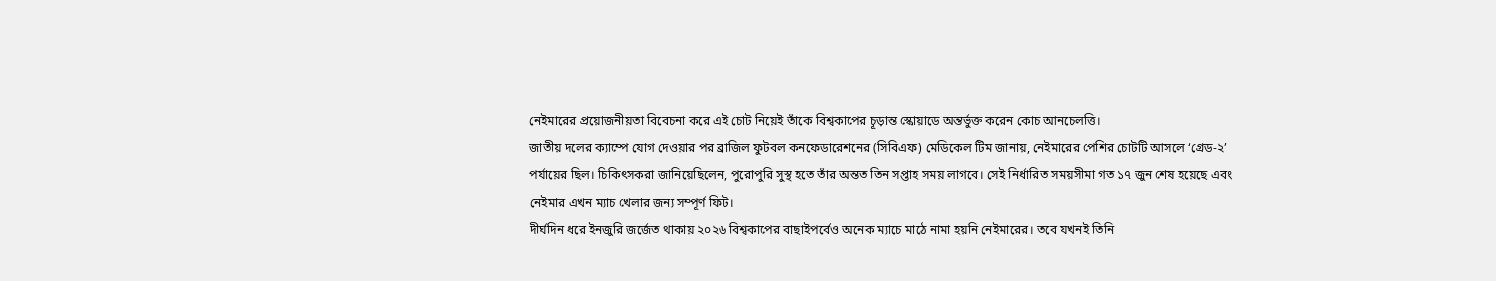নেইমারের প্রয়োজনীয়তা বিবেচনা করে এই চোট নিয়েই তাঁকে বিশ্বকাপের চূড়ান্ত স্কোয়াডে অন্তর্ভুক্ত করেন কোচ আনচেলত্তি।
জাতীয় দলের ক্যাম্পে যোগ দেওয়ার পর ব্রাজিল ফুটবল কনফেডারেশনের (সিবিএফ) মেডিকেল টিম জানায়, নেইমারের পেশির চোটটি আসলে ‘গ্রেড-২’ পর্যায়ের ছিল। চিকিৎসকরা জানিয়েছিলেন, পুরোপুরি সুস্থ হতে তাঁর অন্তত তিন সপ্তাহ সময় লাগবে। সেই নির্ধারিত সময়সীমা গত ১৭ জুন শেষ হয়েছে এবং নেইমার এখন ম্যাচ খেলার জন্য সম্পূর্ণ ফিট।
দীর্ঘদিন ধরে ইনজুরি জর্জেত থাকায় ২০২৬ বিশ্বকাপের বাছাইপর্বেও অনেক ম্যাচে মাঠে নামা হয়নি নেইমারের। তবে যখনই তিনি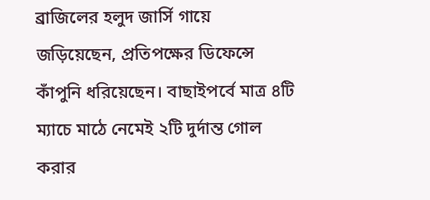ব্রাজিলের হলুদ জার্সি গায়ে জড়িয়েছেন, প্রতিপক্ষের ডিফেন্সে কাঁপুনি ধরিয়েছেন। বাছাইপর্বে মাত্র ৪টি ম্যাচে মাঠে নেমেই ২টি দুর্দান্ত গোল করার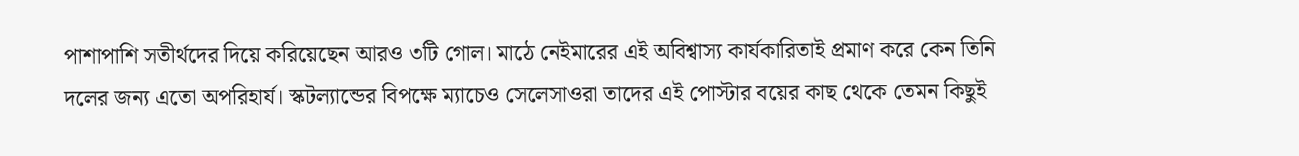পাশাপাশি সতীর্থদের দিয়ে করিয়েছেন আরও ৩টি গোল। মাঠে নেইমারের এই অবিশ্বাস্য কার্যকারিতাই প্রমাণ করে কেন তিনি দলের জন্য এতো অপরিহার্য। স্কটল্যান্ডের বিপক্ষে ম্যাচেও সেলেসাওরা তাদের এই পোস্টার বয়ের কাছ থেকে তেমন কিছুই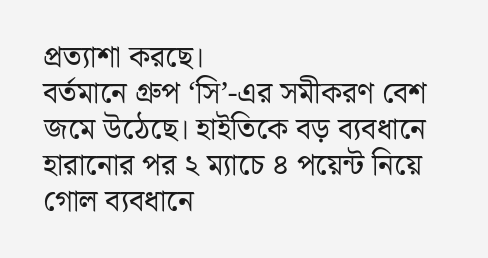প্রত্যাশা করছে।
বর্তমানে গ্রুপ ‘সি’-এর সমীকরণ বেশ জমে উঠেছে। হাইতিকে বড় ব্যবধানে হারানোর পর ২ ম্যাচে ৪ পয়েন্ট নিয়ে গোল ব্যবধানে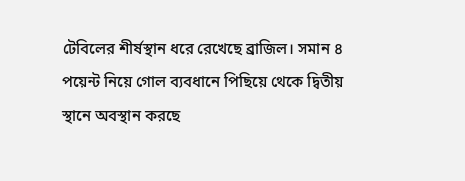টেবিলের শীর্ষস্থান ধরে রেখেছে ব্রাজিল। সমান ৪ পয়েন্ট নিয়ে গোল ব্যবধানে পিছিয়ে থেকে দ্বিতীয় স্থানে অবস্থান করছে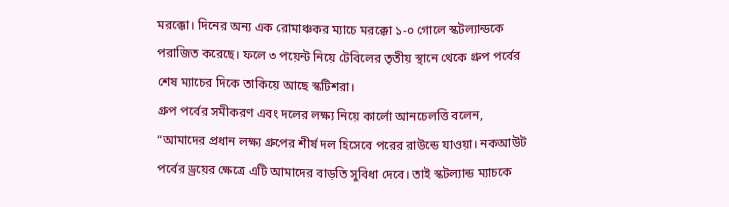মরক্কো। দিনের অন্য এক রোমাঞ্চকর ম্যাচে মরক্কো ১-০ গোলে স্কটল্যান্ডকে পরাজিত করেছে। ফলে ৩ পয়েন্ট নিয়ে টেবিলের তৃতীয় স্থানে থেকে গ্রুপ পর্বের শেষ ম্যাচের দিকে তাকিয়ে আছে স্কটিশরা।
গ্রুপ পর্বের সমীকরণ এবং দলের লক্ষ্য নিয়ে কার্লো আনচেলত্তি বলেন, “আমাদের প্রধান লক্ষ্য গ্রুপের শীর্ষ দল হিসেবে পরের রাউন্ডে যাওয়া। নকআউট পর্বের ড্রয়ের ক্ষেত্রে এটি আমাদের বাড়তি সুবিধা দেবে। তাই স্কটল্যান্ড ম্যাচকে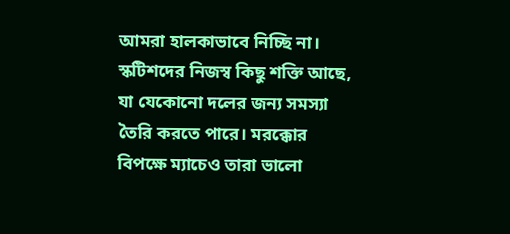আমরা হালকাভাবে নিচ্ছি না। স্কটিশদের নিজস্ব কিছু শক্তি আছে, যা যেকোনো দলের জন্য সমস্যা তৈরি করতে পারে। মরক্কোর বিপক্ষে ম্যাচেও তারা ভালো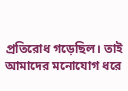প্রতিরোধ গড়েছিল। তাই আমাদের মনোযোগ ধরে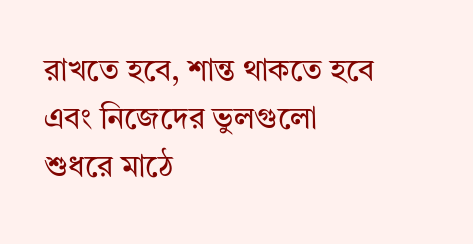রাখতে হবে, শান্ত থাকতে হবে এবং নিজেদের ভুলগুলো শুধরে মাঠে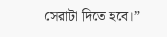সেরাটা দিতে হবে।”